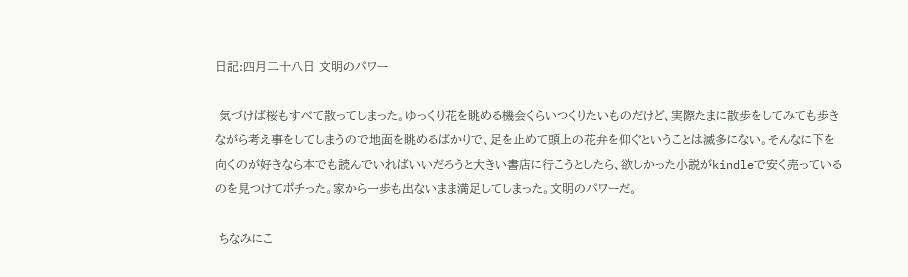日記:四月二十八日 文明のパワー

 気づけば桜もすべて散ってしまった。ゆっくり花を眺める機会くらいつくりたいものだけど、実際たまに散歩をしてみても歩きながら考え事をしてしまうので地面を眺めるばかりで、足を止めて頭上の花弁を仰ぐということは滅多にない。そんなに下を向くのが好きなら本でも読んでいればいいだろうと大きい書店に行こうとしたら、欲しかった小説がkindleで安く売っているのを見つけてポチった。家から一歩も出ないまま満足してしまった。文明のパワーだ。

 ちなみにこ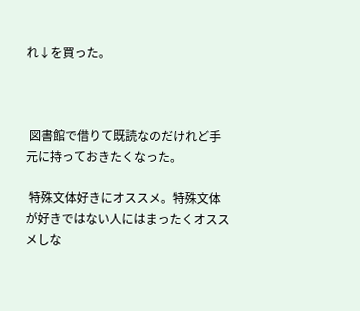れ↓を買った。



 図書館で借りて既読なのだけれど手元に持っておきたくなった。

 特殊文体好きにオススメ。特殊文体が好きではない人にはまったくオススメしな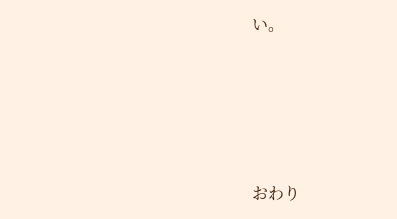い。







おわり